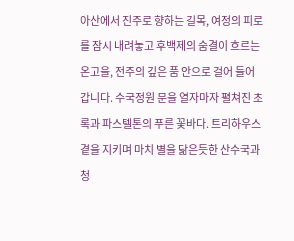아산에서 진주로 향하는 길목, 여정의 피로를 잠시 내려놓고 후백제의 숨결이 흐르는 온고을, 전주의 깊은 품 안으로 걸어 들어갑니다. 수국정원 문을 열자마자 펼쳐진 초록과 파스텔톤의 푸른 꽃바다. 트리하우스 곁을 지키며 마치 별을 닮은듯한 산수국과 청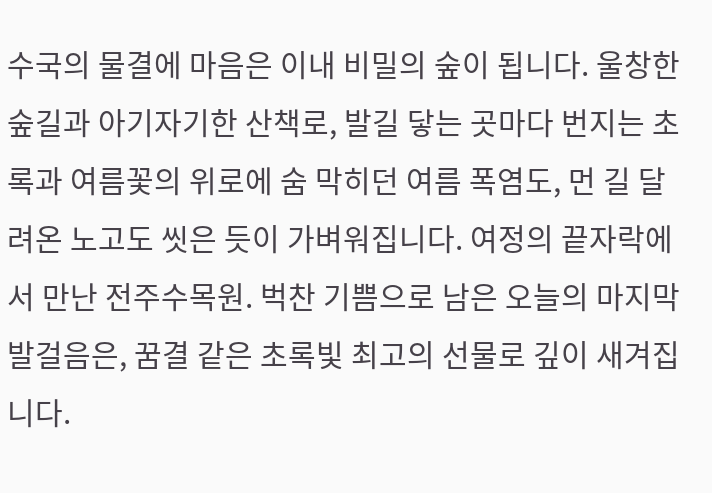수국의 물결에 마음은 이내 비밀의 숲이 됩니다. 울창한 숲길과 아기자기한 산책로, 발길 닿는 곳마다 번지는 초록과 여름꽃의 위로에 숨 막히던 여름 폭염도, 먼 길 달려온 노고도 씻은 듯이 가벼워집니다. 여정의 끝자락에서 만난 전주수목원. 벅찬 기쁨으로 남은 오늘의 마지막 발걸음은, 꿈결 같은 초록빛 최고의 선물로 깊이 새겨집니다.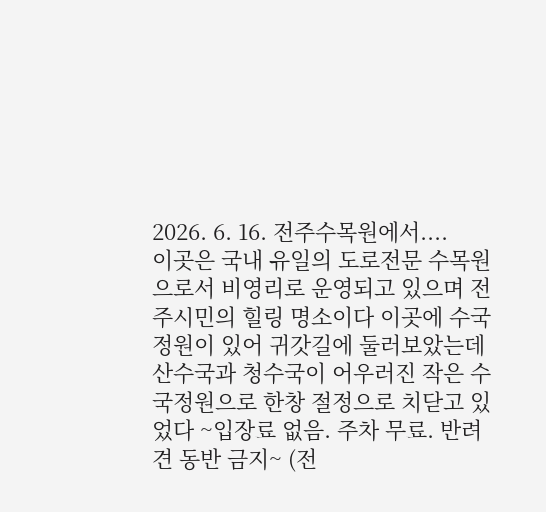2026. 6. 16. 전주수목원에서....
이곳은 국내 유일의 도로전문 수목원으로서 비영리로 운영되고 있으며 전주시민의 힐링 명소이다 이곳에 수국정원이 있어 귀갓길에 둘러보았는데 산수국과 청수국이 어우러진 작은 수국정원으로 한창 절정으로 치닫고 있었다 ~입장료 없음. 주차 무료. 반려견 동반 금지~ (전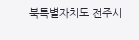북특별자치도 전주시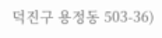덕진구 용정동 503-36)